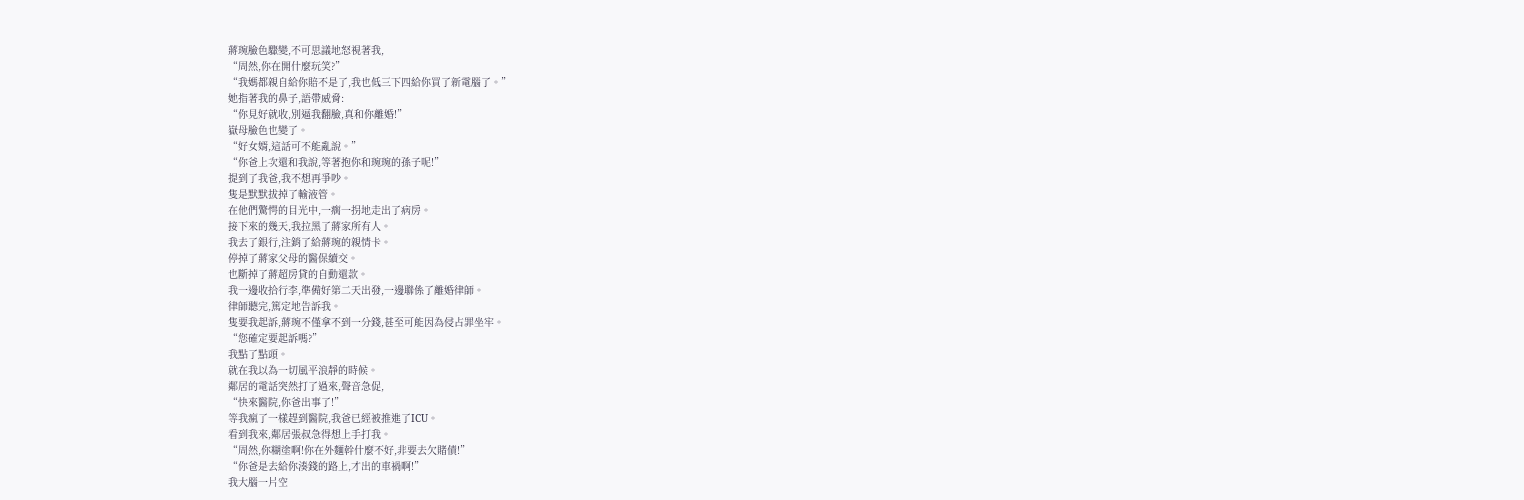蔣琬臉色驟變,不可思議地怒視著我,
“周然,你在開什麼玩笑?”
“我媽都親自給你賠不是了,我也低三下四給你買了新電腦了。”
她指著我的鼻子,語帶威脅:
“你見好就收,別逼我翻臉,真和你離婚!”
嶽母臉色也變了。
“好女婿,這話可不能亂說。”
“你爸上次還和我說,等著抱你和琬琬的孫子呢!”
提到了我爸,我不想再爭吵。
隻是默默拔掉了輸液管。
在他們驚愕的目光中,一瘸一拐地走出了病房。
接下來的幾天,我拉黑了蔣家所有人。
我去了銀行,注銷了給蔣琬的親情卡。
停掉了蔣家父母的醫保續交。
也斷掉了蔣超房貸的自動還款。
我一邊收拾行李,準備好第二天出發,一邊聯係了離婚律師。
律師聽完,篤定地告訴我。
隻要我起訴,蔣琬不僅拿不到一分錢,甚至可能因為侵占罪坐牢。
“您確定要起訴嗎?”
我點了點頭。
就在我以為一切風平浪靜的時候。
鄰居的電話突然打了過來,聲音急促,
“快來醫院,你爸出事了!”
等我瘋了一樣趕到醫院,我爸已經被推進了ICU。
看到我來,鄰居張叔急得想上手打我。
“周然,你糊塗啊!你在外麵幹什麼不好,非要去欠賭債!”
“你爸是去給你湊錢的路上,才出的車禍啊!”
我大腦一片空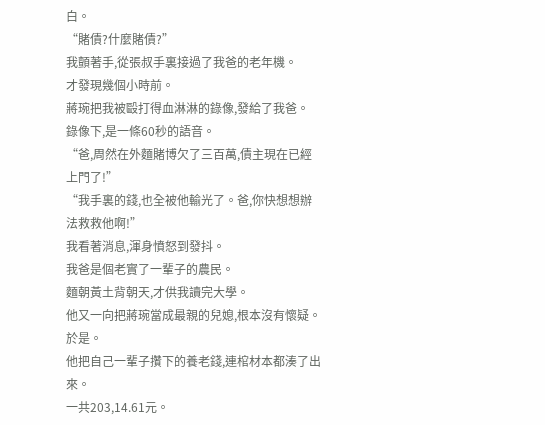白。
“賭債?什麼賭債?”
我顫著手,從張叔手裏接過了我爸的老年機。
才發現幾個小時前。
蔣琬把我被毆打得血淋淋的錄像,發給了我爸。
錄像下,是一條60秒的語音。
“爸,周然在外麵賭博欠了三百萬,債主現在已經上門了!”
“我手裏的錢,也全被他輸光了。爸,你快想想辦法救救他啊!”
我看著消息,渾身憤怒到發抖。
我爸是個老實了一輩子的農民。
麵朝黃土背朝天,才供我讀完大學。
他又一向把蔣琬當成最親的兒媳,根本沒有懷疑。
於是。
他把自己一輩子攢下的養老錢,連棺材本都湊了出來。
一共203,14.61元。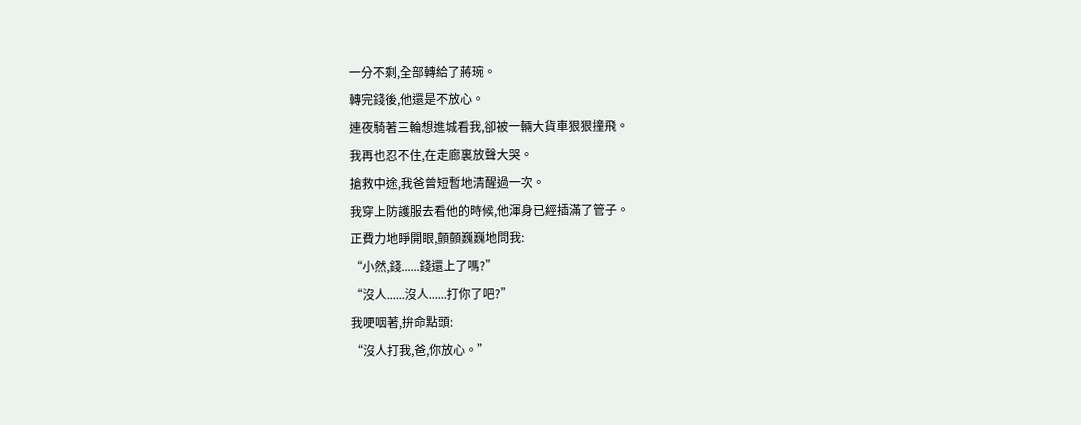一分不剩,全部轉給了蔣琬。
轉完錢後,他還是不放心。
連夜騎著三輪想進城看我,卻被一輛大貨車狠狠撞飛。
我再也忍不住,在走廊裏放聲大哭。
搶救中途,我爸曾短暫地清醒過一次。
我穿上防護服去看他的時候,他渾身已經插滿了管子。
正費力地睜開眼,顫顫巍巍地問我:
“小然,錢......錢還上了嗎?”
“沒人......沒人......打你了吧?”
我哽咽著,拚命點頭:
“沒人打我,爸,你放心。”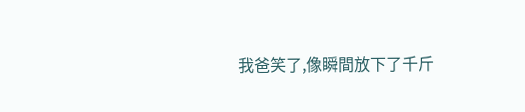我爸笑了,像瞬間放下了千斤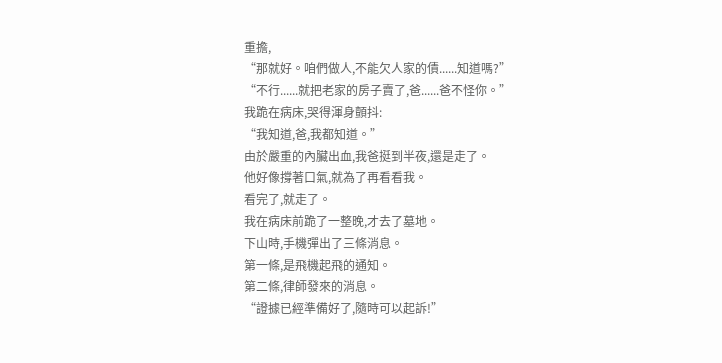重擔,
“那就好。咱們做人,不能欠人家的債......知道嗎?”
“不行......就把老家的房子賣了,爸......爸不怪你。”
我跪在病床,哭得渾身顫抖:
“我知道,爸,我都知道。”
由於嚴重的內臟出血,我爸挺到半夜,還是走了。
他好像撐著口氣,就為了再看看我。
看完了,就走了。
我在病床前跪了一整晚,才去了墓地。
下山時,手機彈出了三條消息。
第一條,是飛機起飛的通知。
第二條,律師發來的消息。
“證據已經準備好了,隨時可以起訴!”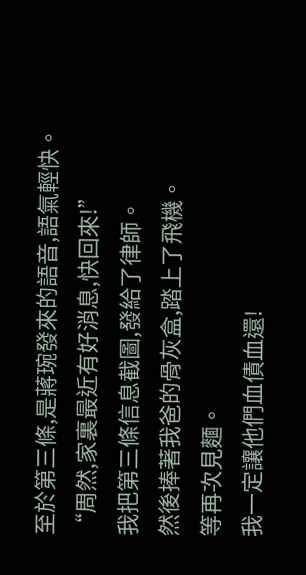至於第三條,是蔣琬發來的語音,語氣輕快。
“周然,家裏最近有好消息,快回來!”
我把第三條信息截圖,發給了律師。
然後捧著我爸的骨灰盒,踏上了飛機。
等再次見麵。
我一定讓他們血債血還!